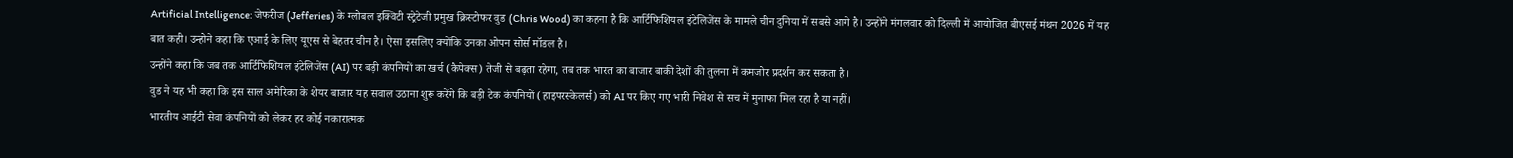Artificial Intelligence: जेफरीज (Jefferies) के ग्लोबल इक्विटी स्ट्रेटेजी प्रमुख क्रिस्टोफर वुड (Chris Wood) का कहना है कि आर्टिफिशियल इंटेलिजेंस के मामले चीन दुनिया में सबसे आगे है। उन्होंने मंगलवार को दिल्ली में आयोजित बीएसई मंथन 2026 में यह बात कही। उन्होने कहा कि एआई के लिए यूएस से बेहतर चीन है। ऐसा इसलिए क्योंकि उनका ओपन सोर्स मॉडल है।
उन्होंने कहा कि जब तक आर्टिफिशियल इंटेलिजेंस (AI) पर बड़ी कंपनियों का खर्च (कैपेक्स) तेजी से बढ़ता रहेगा, तब तक भारत का बाजार बाकी देशों की तुलना में कमजोर प्रदर्शन कर सकता है।
वुड ने यह भी कहा कि इस साल अमेरिका के शेयर बाजार यह सवाल उठाना शुरू करेंगे कि बड़ी टेक कंपनियों (हाइपरस्केलर्स) को AI पर किए गए भारी निवेश से सच में मुनाफा मिल रहा है या नहीं।
भारतीय आईटी सेवा कंपनियों को लेकर हर कोई नकारात्मक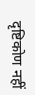दृष्टिकोण नहीं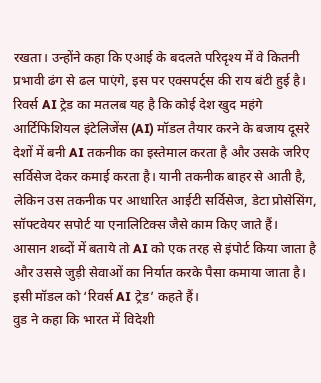रखता। उन्होंने कहा कि एआई के बदलते परिदृश्य में वे कितनी प्रभावी ढंग से ढल पाएंगे, इस पर एक्सपर्ट्स की राय बंटी हुई है।
रिवर्स AI ट्रेड का मतलब यह है कि कोई देश खुद महंगे आर्टिफिशियल इंटेलिजेंस (AI) मॉडल तैयार करने के बजाय दूसरे देशों में बनी AI तकनीक का इस्तेमाल करता है और उसके जरिए सर्विसेज देकर कमाई करता है। यानी तकनीक बाहर से आती है, लेकिन उस तकनीक पर आधारित आईटी सर्विसेज, डेटा प्रोसेसिंग, सॉफ्टवेयर सपोर्ट या एनालिटिक्स जैसे काम किए जाते हैं।
आसान शब्दों में बताये तो AI को एक तरह से इंपोर्ट किया जाता है और उससे जुड़ी सेवाओं का निर्यात करके पैसा कमाया जाता है। इसी मॉडल को ‘रिवर्स AI ट्रेड’ कहते हैं।
वुड ने कहा कि भारत में विदेशी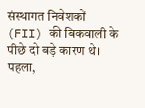संस्थागत निवेशकों (FII) की बिकवाली के पीछे दो बड़े कारण थे। पहला,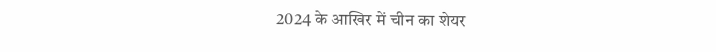2024 के आखिर में चीन का शेयर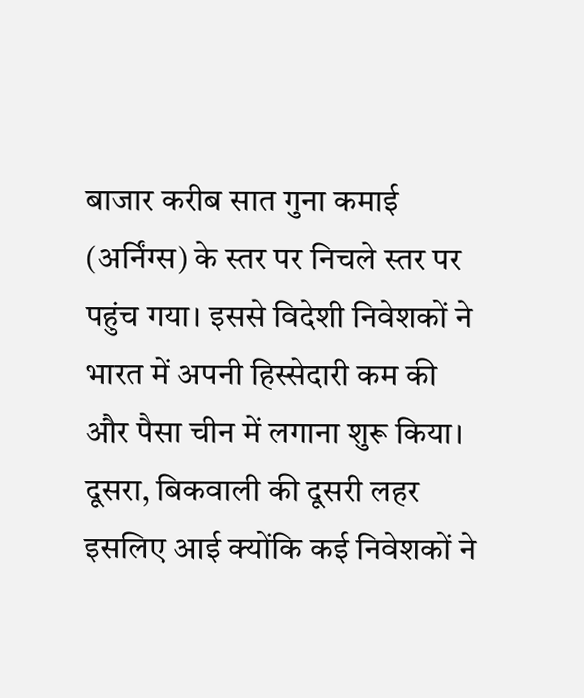बाजार करीब सात गुना कमाई (अर्निंग्स) के स्तर पर निचले स्तर पर पहुंच गया। इससे विदेशी निवेशकों ने भारत में अपनी हिस्सेदारी कम की और पैसा चीन में लगाना शुरू किया।
दूसरा, बिकवाली की दूसरी लहर इसलिए आई क्योंकि कई निवेशकों ने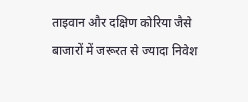ताइवान और दक्षिण कोरिया जैसे बाजारों में जरूरत से ज्यादा निवेश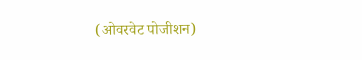(ओवरवेट पोजीशन)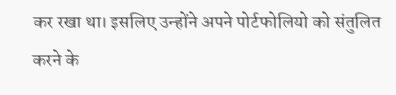कर रखा था। इसलिए उन्होंने अपने पोर्टफोलियो को संतुलित करने के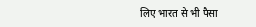लिए भारत से भी पैसा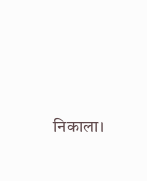निकाला।